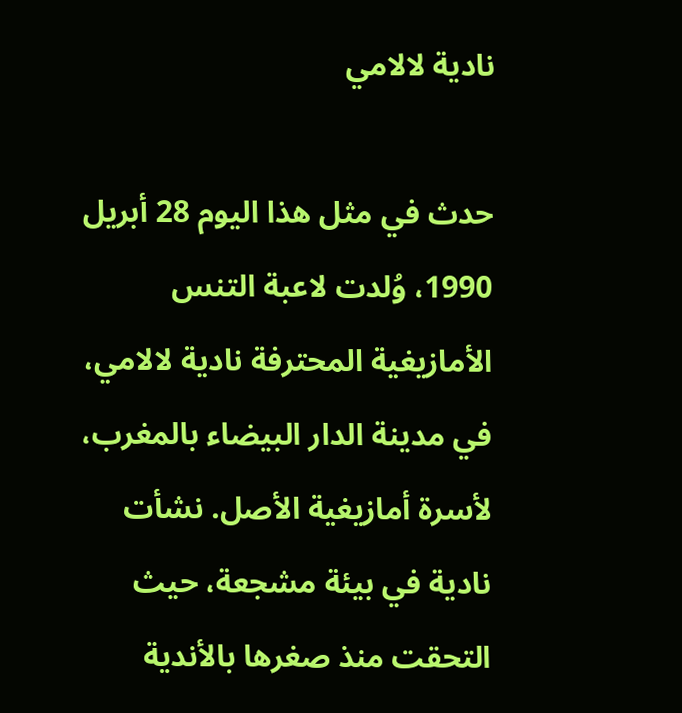نادية لالامي

حدث في مثل هذا اليوم 28 أبريل 1990، وُلدت لاعبة التنس الأمازيغية المحترفة نادية لالامي، في مدينة الدار البيضاء بالمغرب، لأسرة أمازيغية الأصل. نشأت نادية في بيئة مشجعة، حيث التحقت منذ صغرها بالأندية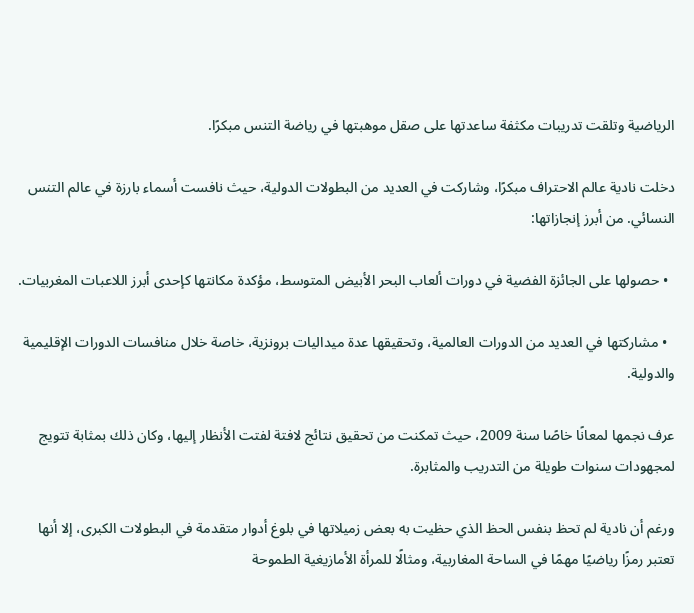الرياضية وتلقت تدريبات مكثفة ساعدتها على صقل موهبتها في رياضة التنس مبكرًا.

دخلت نادية عالم الاحتراف مبكرًا، وشاركت في العديد من البطولات الدولية، حيث نافست أسماء بارزة في عالم التنس النسائي. من أبرز إنجازاتها:

  • حصولها على الجائزة الفضية في دورات ألعاب البحر الأبيض المتوسط، مؤكدة مكانتها كإحدى أبرز اللاعبات المغربيات.

  • مشاركتها في العديد من الدورات العالمية، وتحقيقها عدة ميداليات برونزية، خاصة خلال منافسات الدورات الإقليمية والدولية.

عرف نجمها لمعانًا خاصًا سنة 2009، حيث تمكنت من تحقيق نتائج لافتة لفتت الأنظار إليها، وكان ذلك بمثابة تتويج لمجهودات سنوات طويلة من التدريب والمثابرة.

ورغم أن نادية لم تحظ بنفس الحظ الذي حظيت به بعض زميلاتها في بلوغ أدوار متقدمة في البطولات الكبرى، إلا أنها تعتبر رمزًا رياضيًا مهمًا في الساحة المغاربية، ومثالًا للمرأة الأمازيغية الطموحة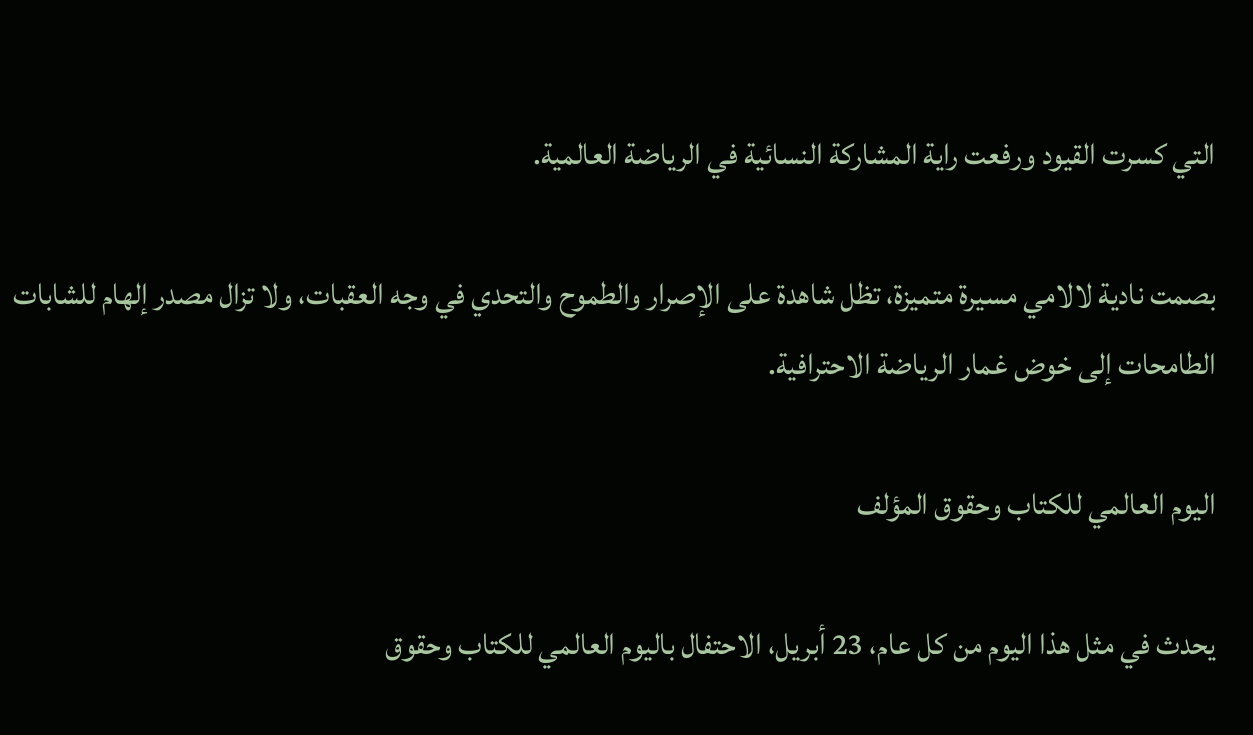التي كسرت القيود ورفعت راية المشاركة النسائية في الرياضة العالمية.

بصمت نادية لالامي مسيرة متميزة، تظل شاهدة على الإصرار والطموح والتحدي في وجه العقبات، ولا تزال مصدر إلهام للشابات الطامحات إلى خوض غمار الرياضة الاحترافية.

اليوم العالمي للكتاب وحقوق المؤلف

يحدث في مثل هذا اليوم من كل عام، 23 أبريل، الاحتفال باليوم العالمي للكتاب وحقوق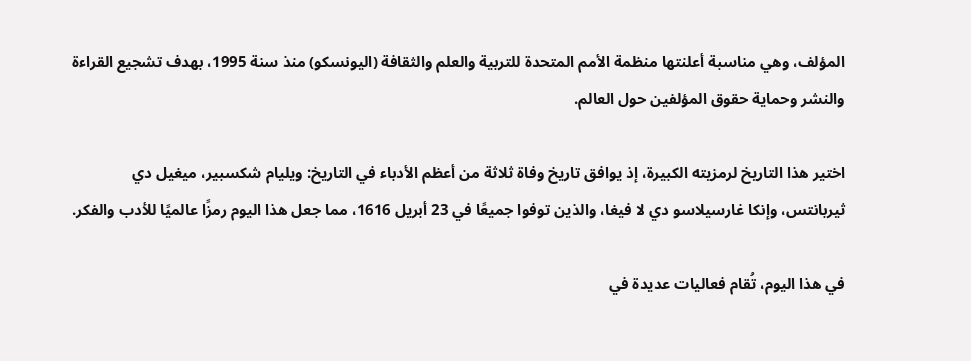المؤلف، وهي مناسبة أعلنتها منظمة الأمم المتحدة للتربية والعلم والثقافة (اليونسكو) منذ سنة 1995، بهدف تشجيع القراءة والنشر وحماية حقوق المؤلفين حول العالم.

اختير هذا التاريخ لرمزيته الكبيرة، إذ يوافق تاريخ وفاة ثلاثة من أعظم الأدباء في التاريخ: ويليام شكسبير، ميغيل دي ثيربانتس، وإنكا غارسيلاسو دي لا فيغا، والذين توفوا جميعًا في 23 أبريل 1616، مما جعل هذا اليوم رمزًا عالميًا للأدب والفكر.

في هذا اليوم، تُقام فعاليات عديدة في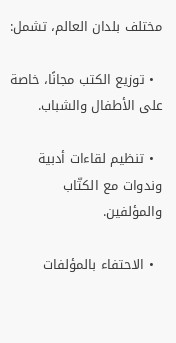مختلف بلدان العالم، تشمل:

  • توزيع الكتب مجانًا، خاصة على الأطفال والشباب.

  • تنظيم لقاءات أدبية وندوات مع الكتّاب والمؤلفين.

  • الاحتفاء بالمؤلفات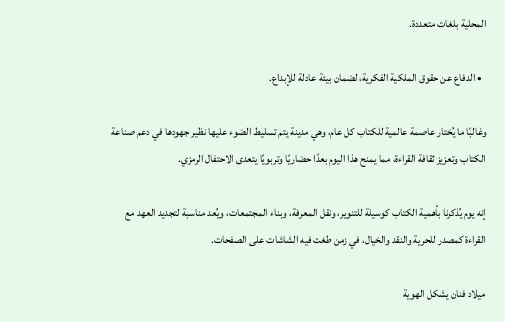المحلية بلغات متعددة.

  • الدفاع عن حقوق الملكية الفكرية، لضمان بيئة عادلة للإبداع.

وغالبًا ما يُختار عاصمة عالمية للكتاب كل عام، وهي مدينة يتم تسليط الضوء عليها نظير جهودها في دعم صناعة الكتاب وتعزيز ثقافة القراءة، مما يمنح هذا اليوم بعدًا حضاريًا وتربويًا يتعدى الاحتفال الرمزي.

إنه يوم يُذكرنا بأهمية الكتاب كوسيلة للتنوير، ونقل المعرفة، وبناء المجتمعات، ويُعد مناسبة لتجديد العهد مع القراءة كمصدر للحرية والنقد والخيال، في زمن طغت فيه الشاشات على الصفحات.

ميلاد فنان يشكل الهوية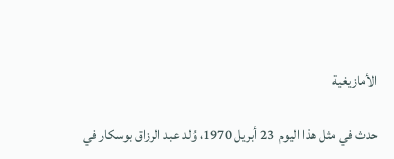الأمازيغية

حدث في مثل هذا اليوم  23 أبريل 1970، وُلد عبد الرزاق بوسكار في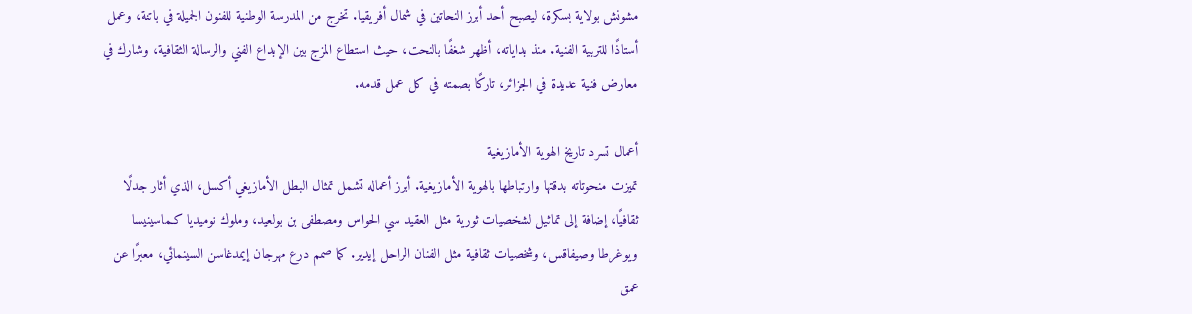مشونش بولاية بسكرة، ليصبح أحد أبرز النحاتين في شمال أفريقيا. تخرج من المدرسة الوطنية للفنون الجميلة في باتنة، وعمل أستاذًا للتربية الفنية. منذ بداياته، أظهر شغفًا بالنحت، حيث استطاع المزج بين الإبداع الفني والرسالة الثقافية، وشارك في معارض فنية عديدة في الجزائر، تاركًا بصمته في كل عمل قدمه.

أعمال تسرد تاريخ الهوية الأمازيغية
تميزت منحوتاته بدقتها وارتباطها بالهوية الأمازيغية. أبرز أعماله تشمل تمثال البطل الأمازيغي أكسل، الذي أثار جدلًا ثقافيًا، إضافة إلى تماثيل لشخصيات ثورية مثل العقيد سي الحواس ومصطفى بن بولعيد، وملوك نوميديا كـماسينيسا ويوغرطا وصيفاقس، وشخصيات ثقافية مثل الفنان الراحل إيدير. كما صمم درع مهرجان إيمدغاسن السينمائي، معبرًا عن عمق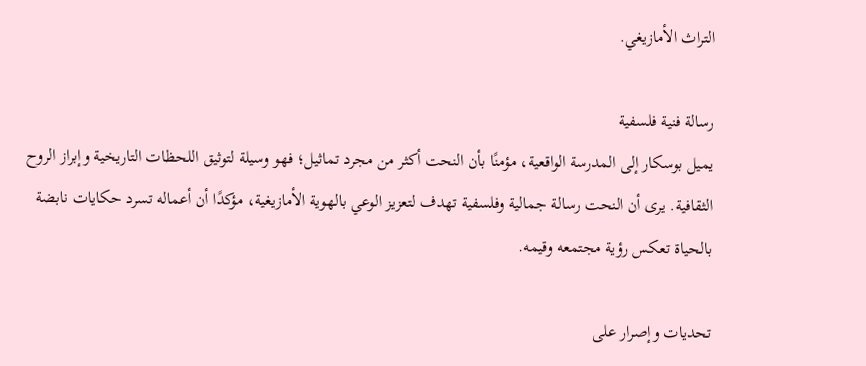التراث الأمازيغي.

رسالة فنية فلسفية
يميل بوسكار إلى المدرسة الواقعية، مؤمنًا بأن النحت أكثر من مجرد تماثيل؛ فهو وسيلة لتوثيق اللحظات التاريخية وإبراز الروح الثقافية. يرى أن النحت رسالة جمالية وفلسفية تهدف لتعزيز الوعي بالهوية الأمازيغية، مؤكدًا أن أعماله تسرد حكايات نابضة بالحياة تعكس رؤية مجتمعه وقيمه.

تحديات وإصرار على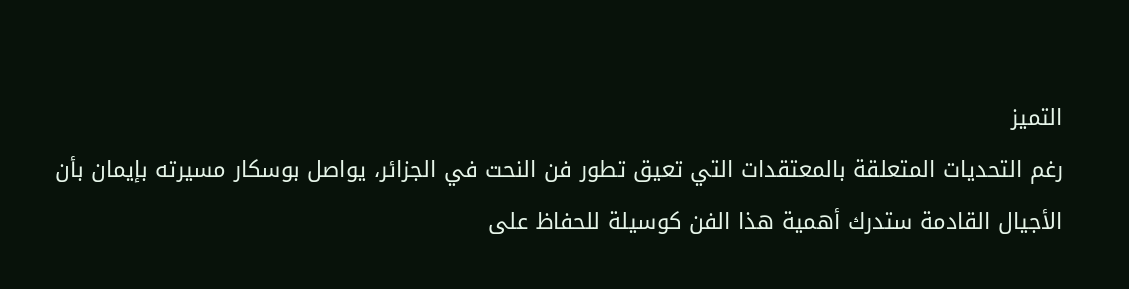التميز
رغم التحديات المتعلقة بالمعتقدات التي تعيق تطور فن النحت في الجزائر، يواصل بوسكار مسيرته بإيمان بأن الأجيال القادمة ستدرك أهمية هذا الفن كوسيلة للحفاظ على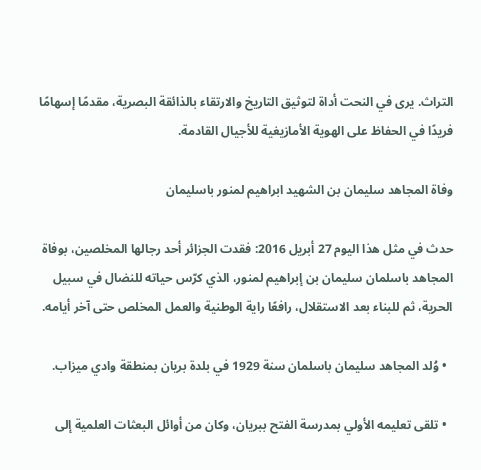التراث. يرى في النحت أداة لتوثيق التاريخ والارتقاء بالذائقة البصرية، مقدمًا إسهامًا فريدًا في الحفاظ على الهوية الأمازيغية للأجيال القادمة.

وفاة المجاهد سليمان بن الشهيد ابراهيم لمنور باسليمان

حدث في مثل هذا اليوم 27 أبريل 2016: فقدت الجزائر أحد رجالها المخلصين، بوفاة المجاهد باسلمان سليمان بن إبراهيم لمنور، الذي كرّس حياته للنضال في سبيل الحرية، ثم للبناء بعد الاستقلال، رافعًا راية الوطنية والعمل المخلص حتى آخر أيامه.

  • وُلد المجاهد سليمان باسلمان سنة 1929 في بلدة بريان بمنطقة وادي ميزاب.

  • تلقى تعليمه الأولي بمدرسة الفتح ببريان، وكان من أوائل البعثات العلمية إلى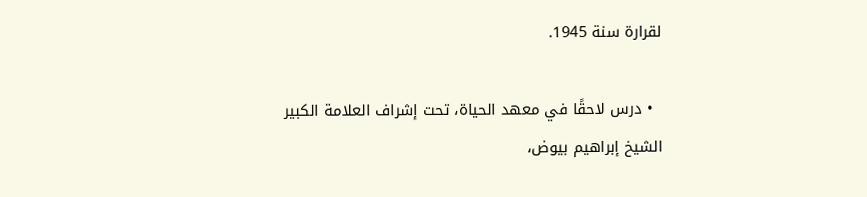لقرارة سنة 1945.

  • درس لاحقًا في معهد الحياة، تحت إشراف العلامة الكبير الشيخ إبراهيم بيوض،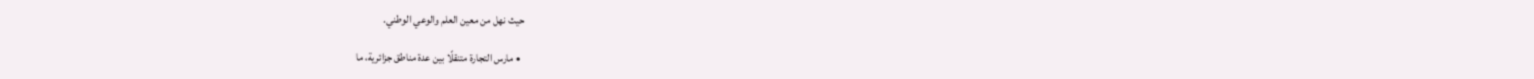حيث نهل من معين العلم والوعي الوطني.

  • مارس التجارة متنقلًا بين عدة مناطق جزائرية، ما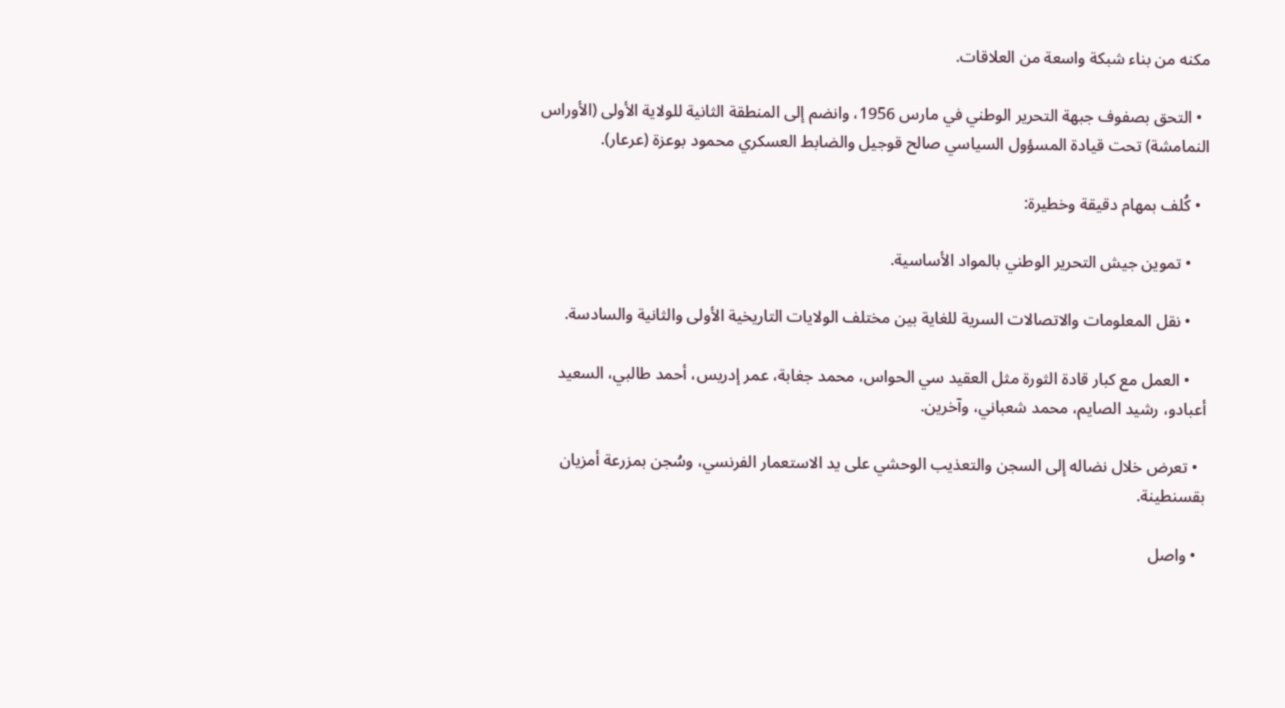مكنه من بناء شبكة واسعة من العلاقات.

  • التحق بصفوف جبهة التحرير الوطني في مارس 1956، وانضم إلى المنطقة الثانية للولاية الأولى (الأوراس النمامشة) تحت قيادة المسؤول السياسي صالح قوجيل والضابط العسكري محمود بوعزة (عرعار).

  • كُلف بمهام دقيقة وخطيرة:

    • تموين جيش التحرير الوطني بالمواد الأساسية.

    • نقل المعلومات والاتصالات السرية للغاية بين مختلف الولايات التاريخية الأولى والثانية والسادسة.

    • العمل مع كبار قادة الثورة مثل العقيد سي الحواس، محمد جغابة، عمر إدريس، أحمد طالبي، السعيد أعبادو، رشيد الصايم، محمد شعباني، وآخرين.

  • تعرض خلال نضاله إلى السجن والتعذيب الوحشي على يد الاستعمار الفرنسي، وسُجن بمزرعة أمزيان بقسنطينة.

  • واصل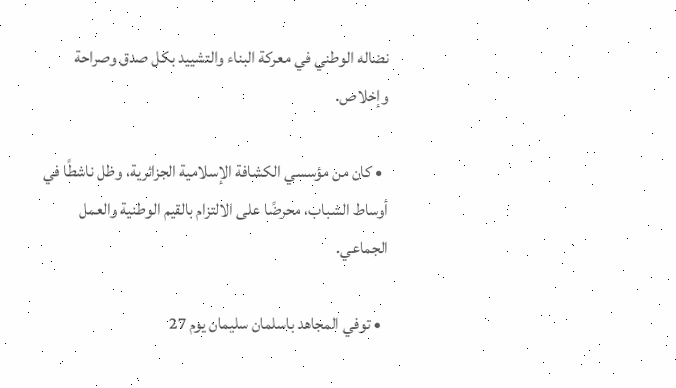نضاله الوطني في معركة البناء والتشييد بكل صدق وصراحة وإخلاص.

  • كان من مؤسسي الكشافة الإسلامية الجزائرية، وظل ناشطًا في أوساط الشباب، محرضًا على الالتزام بالقيم الوطنية والعمل الجماعي.

  • توفي المجاهد باسلمان سليمان يوم 27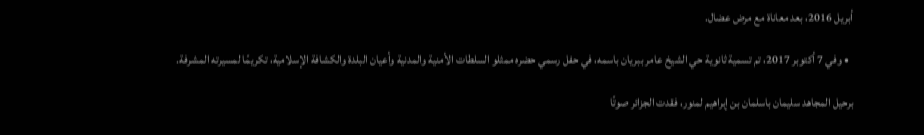أبريل 2016، بعد معاناة مع مرض عضال.

  • وفي 7 أكتوبر 2017، تم تسمية ثانوية حي الشيخ عامر ببريان باسمه، في حفل رسمي حضره ممثلو السلطات الأمنية والمدنية وأعيان البلدة والكشافة الإسلامية، تكريمًا لمسيرته المشرفة.

برحيل المجاهد سليمان باسلمان بن إبراهيم لمنور، فقدت الجزائر صوتًا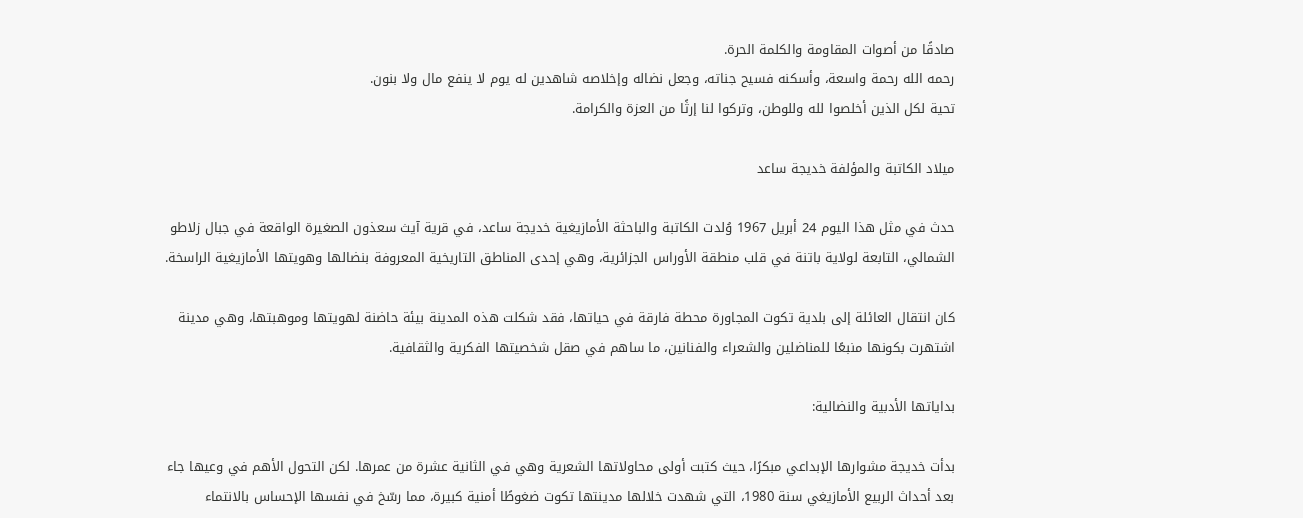صادقًا من أصوات المقاومة والكلمة الحرة.
رحمه الله رحمة واسعة، وأسكنه فسيح جناته، وجعل نضاله وإخلاصه شاهدين له يوم لا ينفع مال ولا بنون.
تحية لكل الذين أخلصوا لله وللوطن، وتركوا لنا إرثًا من العزة والكرامة.

ميلاد الكاتبة والمؤلفة خديجة ساعد

حدث في مثل هذا اليوم 24 أبريل 1967 وُلدت الكاتبة والباحثة الأمازيغية خديجة ساعد، في قرية آيث سعذون الصغيرة الواقعة في جبال زلاطو الشمالي، التابعة لولاية باتنة في قلب منطقة الأوراس الجزائرية، وهي إحدى المناطق التاريخية المعروفة بنضالها وهويتها الأمازيغية الراسخة.

كان انتقال العائلة إلى بلدية تكوت المجاورة محطة فارقة في حياتها، فقد شكلت هذه المدينة بيئة حاضنة لهويتها وموهبتها، وهي مدينة اشتهرت بكونها منبعًا للمناضلين والشعراء والفنانين، ما ساهم في صقل شخصيتها الفكرية والثقافية.

بداياتها الأدبية والنضالية:

بدأت خديجة مشوارها الإبداعي مبكرًا، حيث كتبت أولى محاولاتها الشعرية وهي في الثانية عشرة من عمرها. لكن التحول الأهم في وعيها جاء بعد أحداث الربيع الأمازيغي سنة 1980، التي شهدت خلالها مدينتها تكوت ضغوطًا أمنية كبيرة، مما رسّخ في نفسها الإحساس بالانتماء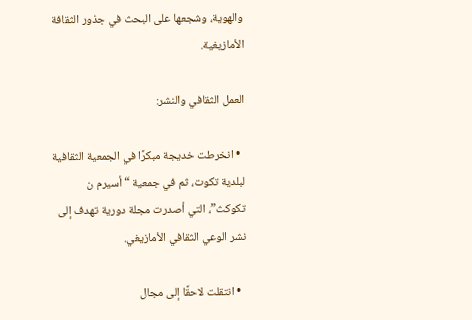والهوية، وشجعها على البحث في جذور الثقافة الأمازيغية.

العمل الثقافي والنشر:

  • انخرطت خديجة مبكرًا في الجمعية الثقافية لبلدية تكوت، ثم في جمعية “أسيرم ن تكوكث”، التي أصدرت مجلة دورية تهدف إلى نشر الوعي الثقافي الأمازيغي.

  • انتقلت لاحقًا إلى مجال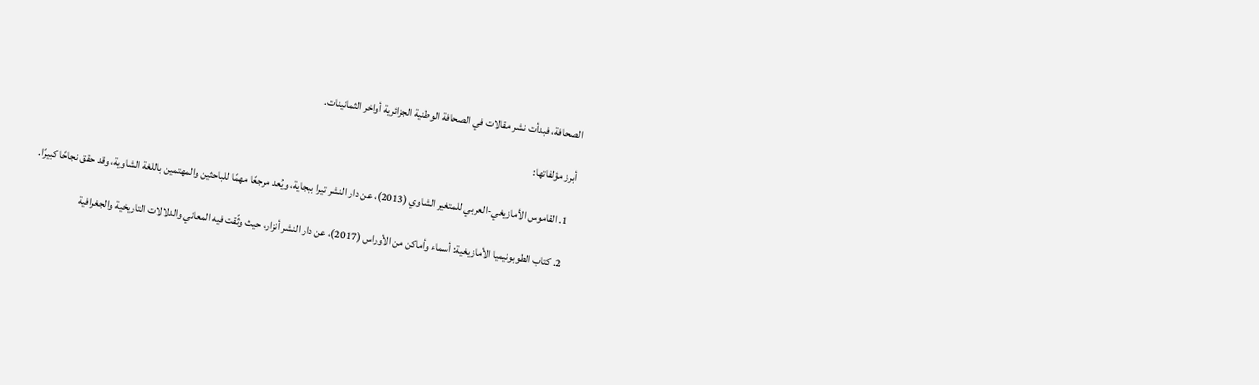الصحافة، فبدأت نشر مقالات في الصحافة الوطنية الجزائرية أواخر الثمانينات.

أبرز مؤلفاتها:

  1. القاموس الأمازيغي-العربي للمتغير الشاوي (2013)، عن دار النشر تيرا ببجاية، ويُعد مرجعًا مهمًا للباحثين والمهتمين باللغة الشاوية، وقد حقق نجاحًا كبيرًا.

  2. كتاب الطوبونيميا الأمازيغية: أسماء وأماكن من الأوراس (2017)، عن دار النشر أنزار، حيث وثّقت فيه المعاني والدلالات التاريخية والجغرافية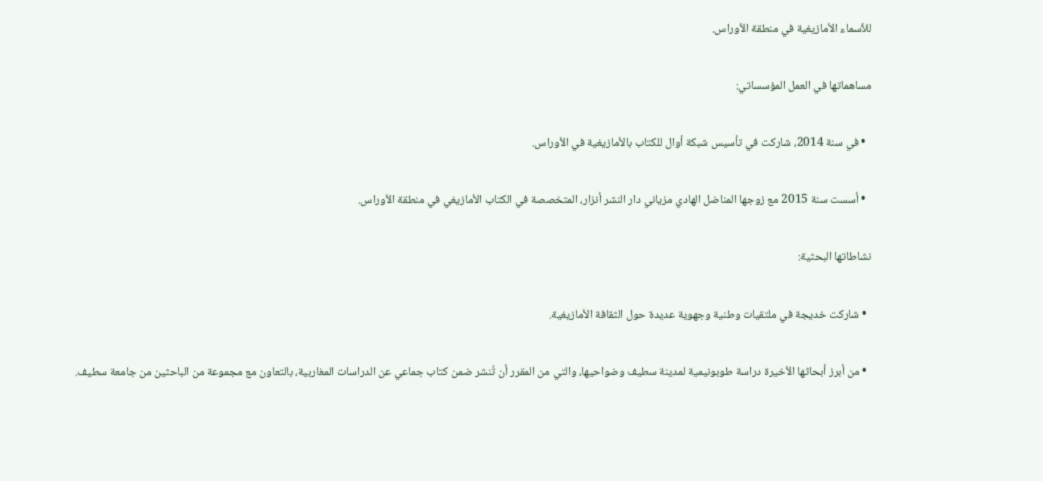للأسماء الأمازيغية في منطقة الأوراس.

مساهماتها في العمل المؤسساتي:

  • في سنة 2014، شاركت في تأسيس شبكة أوال للكتاب بالأمازيغية في الأوراس.

  • أسست سنة 2015 مع زوجها المناضل الهادي مزياني دار النشر أنزار، المتخصصة في الكتاب الأمازيغي في منطقة الأوراس.

نشاطاتها البحثية:

  • شاركت خديجة في ملتقيات وطنية وجهوية عديدة حول الثقافة الأمازيغية.

  • من أبرز أبحاثها الأخيرة دراسة طوبونيمية لمدينة سطيف وضواحيها، والتي من المقرر أن تُنشر ضمن كتاب جماعي عن الدراسات المغاربية، بالتعاون مع مجموعة من الباحثين من جامعة سطيف.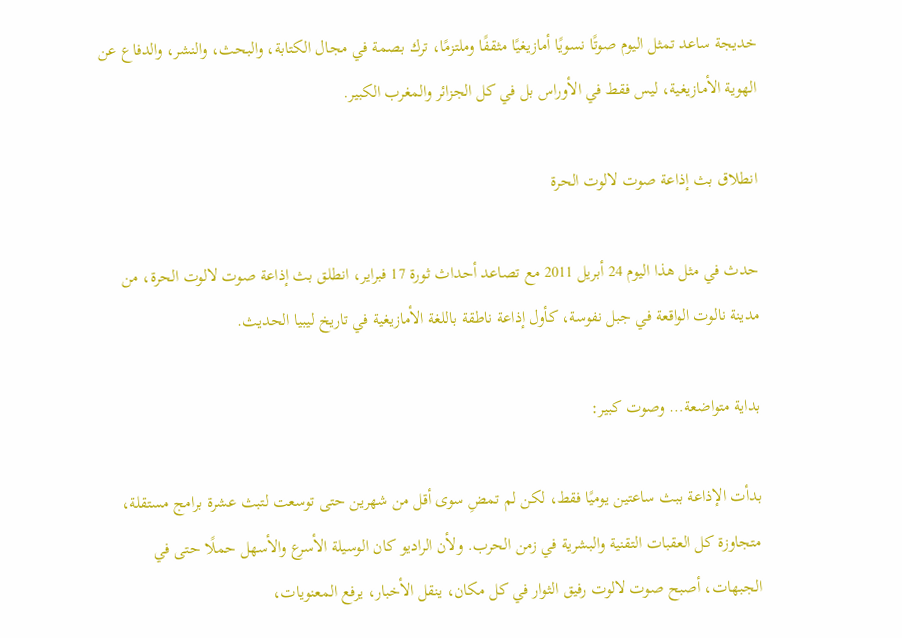خديجة ساعد تمثل اليوم صوتًا نسويًا أمازيغيًا مثقفًا وملتزمًا، ترك بصمة في مجال الكتابة، والبحث، والنشر، والدفاع عن الهوية الأمازيغية، ليس فقط في الأوراس بل في كل الجزائر والمغرب الكبير.

انطلاق بث إذاعة صوت لالوت الحرة

حدث في مثل هذا اليوم 24 أبريل 2011 مع تصاعد أحداث ثورة 17 فبراير، انطلق بث إذاعة صوت لالوت الحرة، من مدينة نالوت الواقعة في جبل نفوسة، كأول إذاعة ناطقة باللغة الأمازيغية في تاريخ ليبيا الحديث.

بداية متواضعة… وصوت كبير:

بدأت الإذاعة ببث ساعتين يوميًا فقط، لكن لم تمضِ سوى أقل من شهرين حتى توسعت لتبث عشرة برامج مستقلة، متجاوزة كل العقبات التقنية والبشرية في زمن الحرب. ولأن الراديو كان الوسيلة الأسرع والأسهل حملًا حتى في الجبهات، أصبح صوت لالوت رفيق الثوار في كل مكان، ينقل الأخبار، يرفع المعنويات،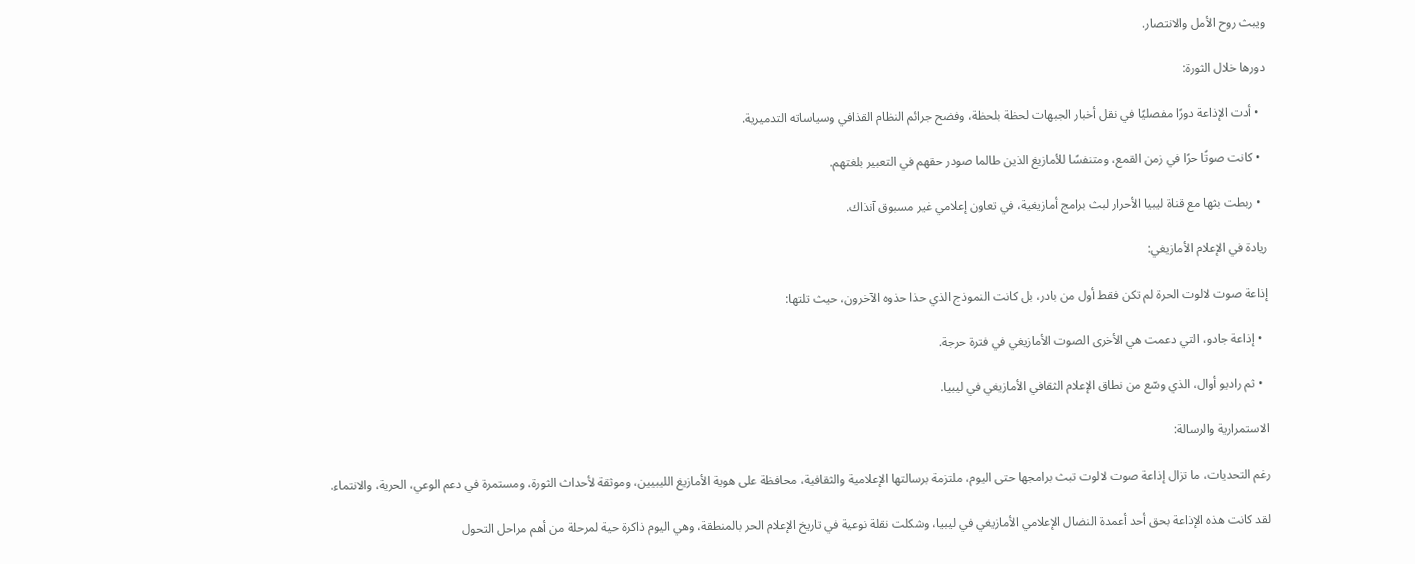ويبث روح الأمل والانتصار.

دورها خلال الثورة:

  • أدت الإذاعة دورًا مفصليًا في نقل أخبار الجبهات لحظة بلحظة، وفضح جرائم النظام القذافي وسياساته التدميرية.

  • كانت صوتًا حرًا في زمن القمع، ومتنفسًا للأمازيغ الذين طالما صودر حقهم في التعبير بلغتهم.

  • ربطت بثها مع قناة ليبيا الأحرار لبث برامج أمازيغية، في تعاون إعلامي غير مسبوق آنذاك.

ريادة في الإعلام الأمازيغي:

إذاعة صوت لالوت الحرة لم تكن فقط أول من بادر، بل كانت النموذج الذي حذا حذوه الآخرون، حيث تلتها:

  • إذاعة جادو، التي دعمت هي الأخرى الصوت الأمازيغي في فترة حرجة.

  • ثم راديو أوال، الذي وسّع من نطاق الإعلام الثقافي الأمازيغي في ليبيا.

الاستمرارية والرسالة:

رغم التحديات، ما تزال إذاعة صوت لالوت تبث برامجها حتى اليوم، ملتزمة برسالتها الإعلامية والثقافية، محافظة على هوية الأمازيغ الليبيين، وموثقة لأحداث الثورة، ومستمرة في دعم الوعي، الحرية، والانتماء.

لقد كانت هذه الإذاعة بحق أحد أعمدة النضال الإعلامي الأمازيغي في ليبيا، وشكلت نقلة نوعية في تاريخ الإعلام الحر بالمنطقة، وهي اليوم ذاكرة حية لمرحلة من أهم مراحل التحول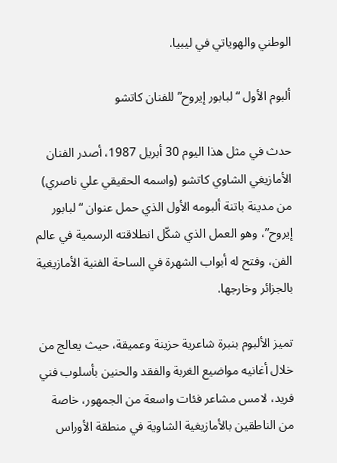الوطني والهوياتي في ليبيا.

ألبوم الأول “لبابور إيروح” للفنان كاتشو

حدث في مثل هذا اليوم 30 أبريل 1987، أصدر الفنان الأمازيغي الشاوي كاتشو (واسمه الحقيقي علي ناصري) من مدينة باتنة ألبومه الأول الذي حمل عنوان “لبابور إيروح”، وهو العمل الذي شكّل انطلاقته الرسمية في عالم الفن، وفتح له أبواب الشهرة في الساحة الفنية الأمازيغية بالجزائر وخارجها.

تميز الألبوم بنبرة شاعرية حزينة وعميقة، حيث يعالج من خلال أغانيه مواضيع الغربة والفقد والحنين بأسلوب فني فريد، لامس مشاعر فئات واسعة من الجمهور، خاصة من الناطقين بالأمازيغية الشاوية في منطقة الأوراس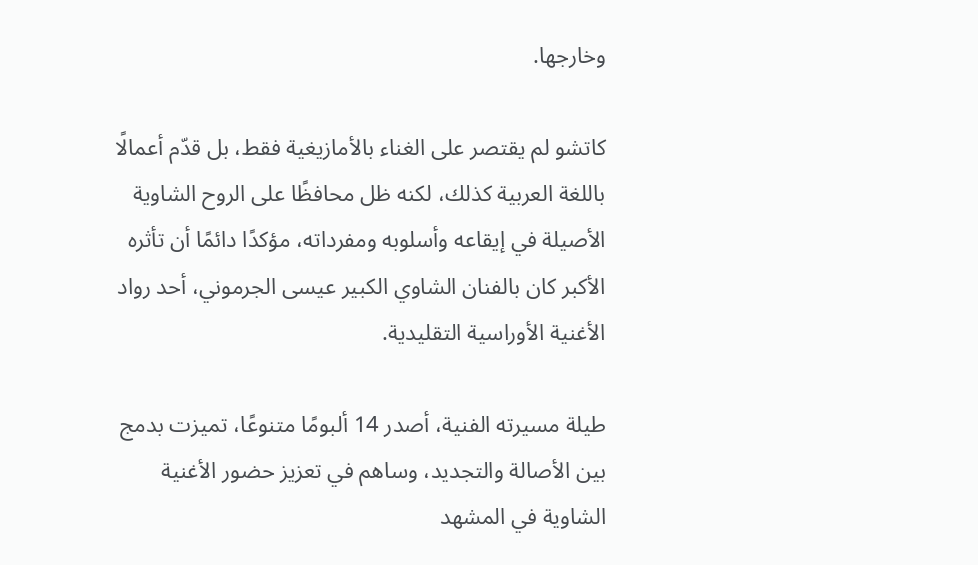وخارجها.

كاتشو لم يقتصر على الغناء بالأمازيغية فقط، بل قدّم أعمالًا باللغة العربية كذلك، لكنه ظل محافظًا على الروح الشاوية الأصيلة في إيقاعه وأسلوبه ومفرداته، مؤكدًا دائمًا أن تأثره الأكبر كان بالفنان الشاوي الكبير عيسى الجرموني، أحد رواد الأغنية الأوراسية التقليدية.

طيلة مسيرته الفنية، أصدر 14 ألبومًا متنوعًا، تميزت بدمج بين الأصالة والتجديد، وساهم في تعزيز حضور الأغنية الشاوية في المشهد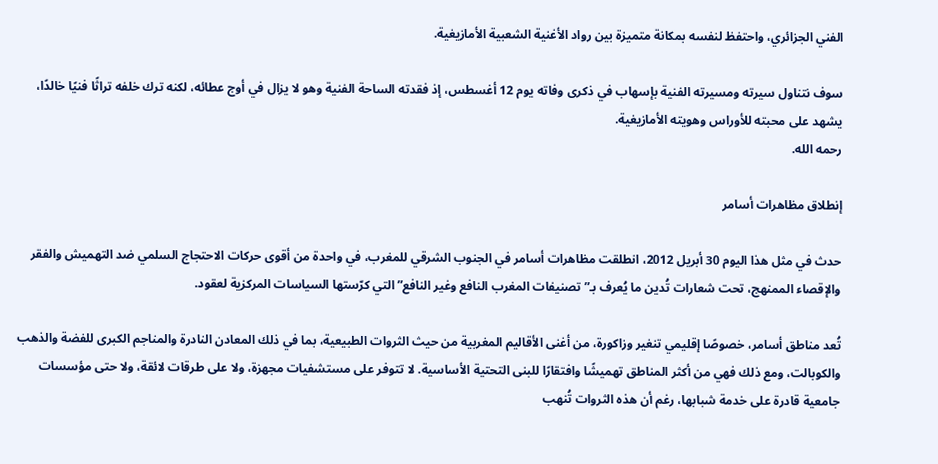الفني الجزائري، واحتفظ لنفسه بمكانة متميزة بين رواد الأغنية الشعبية الأمازيغية.

سوف نتناول سيرته ومسيرته الفنية بإسهاب في ذكرى وفاته يوم 12 أغسطس، إذ فقدته الساحة الفنية وهو لا يزال في أوج عطائه، لكنه ترك خلفه تراثًا فنيًا خالدًا، يشهد على محبته للأوراس وهويته الأمازيغية.
رحمه الله.

إنطلاق مظاهرات أسامر

حدث في مثل هذا اليوم 30 أبريل 2012، انطلقت مظاهرات أسامر في الجنوب الشرقي للمغرب، في واحدة من أقوى حركات الاحتجاج السلمي ضد التهميش والفقر والإقصاء الممنهج، تحت شعارات تُدين ما يُعرف بـ”تصنيفات المغرب النافع وغير النافع” التي كرّستها السياسات المركزية لعقود.

تُعد مناطق أسامر، خصوصًا إقليمي تنغير وزاكورة، من أغنى الأقاليم المغربية من حيث الثروات الطبيعية، بما في ذلك المعادن النادرة والمناجم الكبرى للفضة والذهب والكوبالت، ومع ذلك فهي من أكثر المناطق تهميشًا وافتقارًا للبنى التحتية الأساسية. لا تتوفر على مستشفيات مجهزة، ولا على طرقات لائقة، ولا حتى مؤسسات جامعية قادرة على خدمة شبابها، رغم أن هذه الثروات تُنهب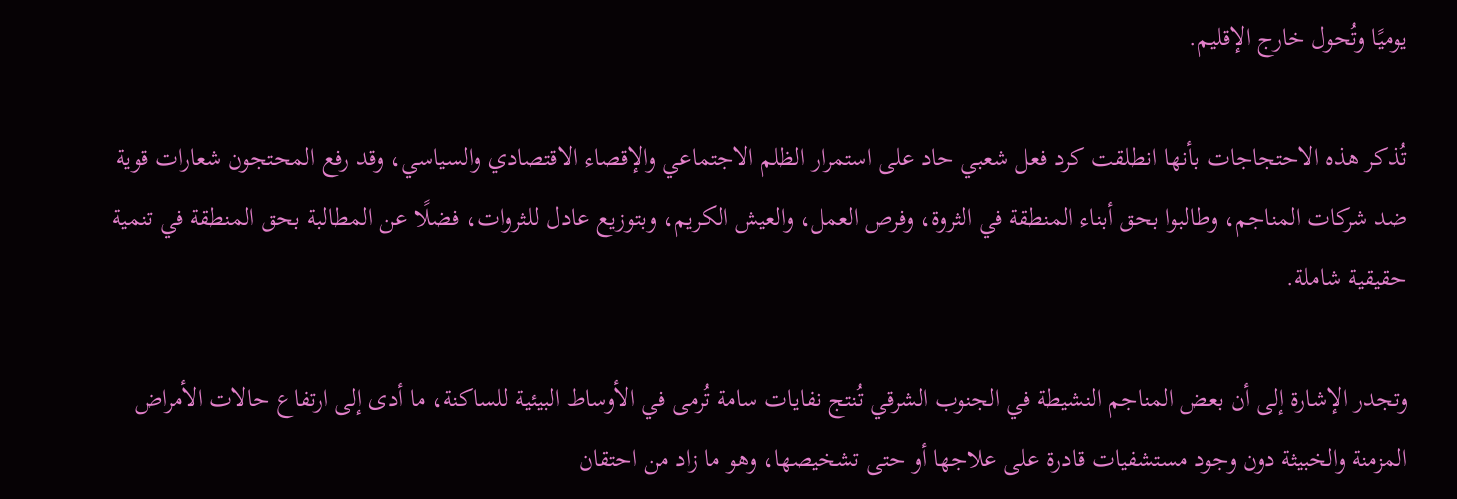يوميًا وتُحول خارج الإقليم.

تُذكر هذه الاحتجاجات بأنها انطلقت كرد فعل شعبي حاد على استمرار الظلم الاجتماعي والإقصاء الاقتصادي والسياسي، وقد رفع المحتجون شعارات قوية ضد شركات المناجم، وطالبوا بحق أبناء المنطقة في الثروة، وفرص العمل، والعيش الكريم، وبتوزيع عادل للثروات، فضلًا عن المطالبة بحق المنطقة في تنمية حقيقية شاملة.

وتجدر الإشارة إلى أن بعض المناجم النشيطة في الجنوب الشرقي تُنتج نفايات سامة تُرمى في الأوساط البيئية للساكنة، ما أدى إلى ارتفاع حالات الأمراض المزمنة والخبيثة دون وجود مستشفيات قادرة على علاجها أو حتى تشخيصها، وهو ما زاد من احتقان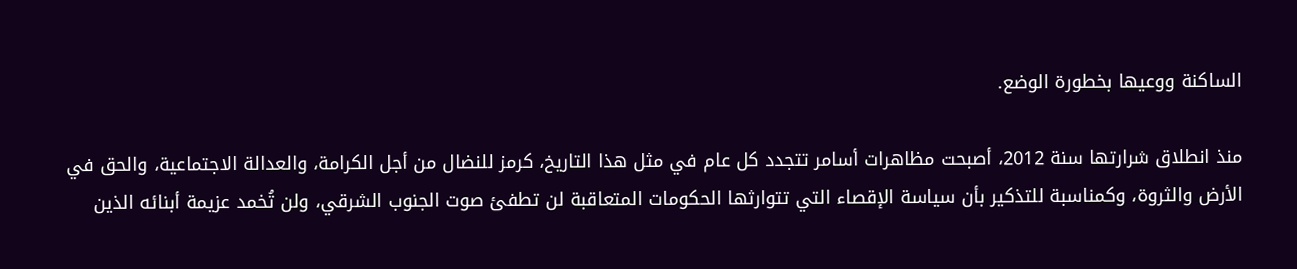الساكنة ووعيها بخطورة الوضع.

منذ انطلاق شرارتها سنة 2012، أصبحت مظاهرات أسامر تتجدد كل عام في مثل هذا التاريخ، كرمز للنضال من أجل الكرامة، والعدالة الاجتماعية، والحق في الأرض والثروة، وكمناسبة للتذكير بأن سياسة الإقصاء التي تتوارثها الحكومات المتعاقبة لن تطفئ صوت الجنوب الشرقي، ولن تُخمد عزيمة أبنائه الذين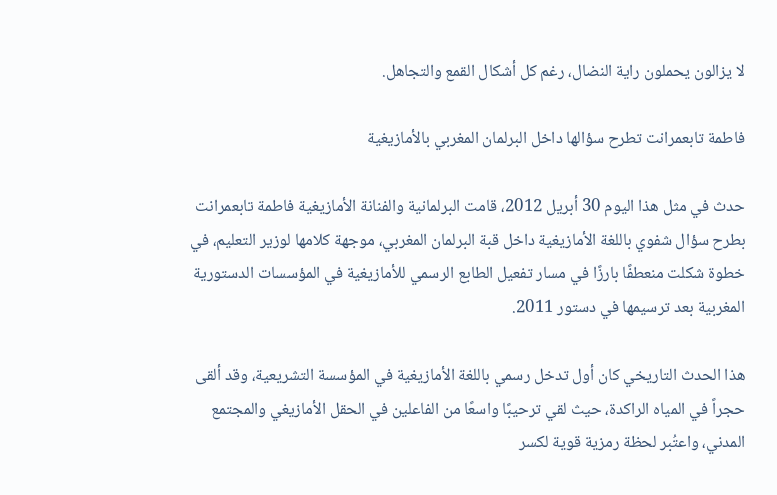لا يزالون يحملون راية النضال، رغم كل أشكال القمع والتجاهل.

فاطمة تابعمرانت تطرح سؤالها داخل البرلمان المغربي بالأمازيغية

حدث في مثل هذا اليوم 30 أبريل 2012، قامت البرلمانية والفنانة الأمازيغية فاطمة تابعمرانت بطرح سؤال شفوي باللغة الأمازيغية داخل قبة البرلمان المغربي، موجهة كلامها لوزير التعليم، في خطوة شكلت منعطفًا بارزًا في مسار تفعيل الطابع الرسمي للأمازيغية في المؤسسات الدستورية المغربية بعد ترسيمها في دستور 2011.

هذا الحدث التاريخي كان أول تدخل رسمي باللغة الأمازيغية في المؤسسة التشريعية، وقد ألقى حجراً في المياه الراكدة، حيث لقي ترحيبًا واسعًا من الفاعلين في الحقل الأمازيغي والمجتمع المدني، واعتُبر لحظة رمزية قوية لكسر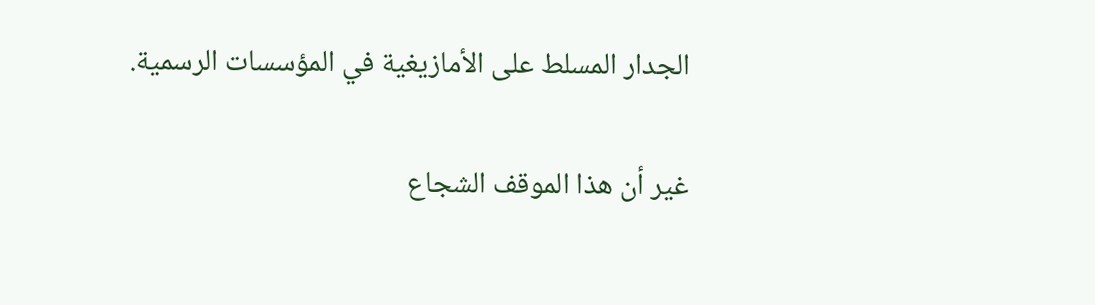الجدار المسلط على الأمازيغية في المؤسسات الرسمية.

غير أن هذا الموقف الشجاع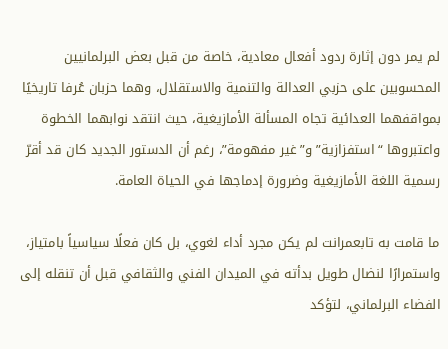لم يمر دون إثارة ردود أفعال معادية، خاصة من قبل بعض البرلمانيين المحسوبين على حزبي العدالة والتنمية والاستقلال، وهما حزبان عُرفا تاريخيًا بمواقفهما العدائية تجاه المسألة الأمازيغية، حيث انتقد نوابهما الخطوة واعتبروها “استفزازية” و”غير مفهومة”، رغم أن الدستور الجديد كان قد أقرّ رسمية اللغة الأمازيغية وضرورة إدماجها في الحياة العامة.

ما قامت به تابعمرانت لم يكن مجرد أداء لغوي، بل كان فعلًا سياسياً بامتياز، واستمرارًا لنضال طويل بدأته في الميدان الفني والثقافي قبل أن تنقله إلى الفضاء البرلماني، لتؤكد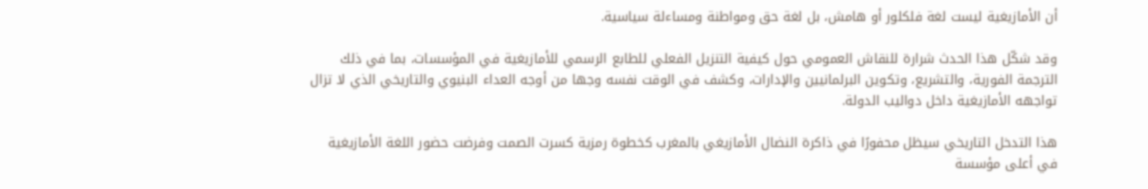أن الأمازيغية ليست لغة فلكلور أو هامش، بل لغة حق ومواطنة ومساءلة سياسية.

وقد شكّل هذا الحدث شرارة للنقاش العمومي حول كيفية التنزيل الفعلي للطابع الرسمي للأمازيغية في المؤسسات، بما في ذلك الترجمة الفورية، والتشريع، وتكوين البرلمانيين والإدارات، وكشف في الوقت نفسه وجها من أوجه العداء البنيوي والتاريخي الذي لا تزال تواجهه الأمازيغية داخل دواليب الدولة.

هذا التدخل التاريخي سيظل محفورًا في ذاكرة النضال الأمازيغي بالمغرب كخطوة رمزية كسرت الصمت وفرضت حضور اللغة الأمازيغية في أعلى مؤسسة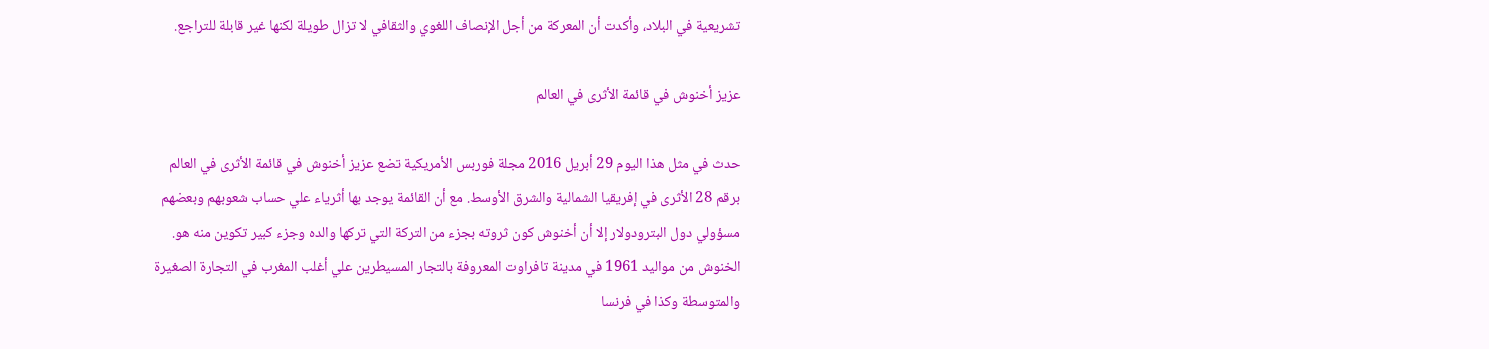تشريعية في البلاد، وأكدت أن المعركة من أجل الإنصاف اللغوي والثقافي لا تزال طويلة لكنها غير قابلة للتراجع.

عزيز أخنوش في قائمة الأثرى في العالم

حدث في مثل هذا اليوم 29 أبريل 2016 مجلة فوربس الأمريكية تضع عزيز أخنوش في قائمة الأثرى في العالم برقم 28 الأثرى في إفريقيا الشمالية والشرق الأوسط. مع أن القائمة يوجد بها أثرياء علي حساب شعوبهم وبعضهم مسؤولي دول البترودولار إلا أن أخنوش كون ثروته بجزء من التركة التي تركها والده وجزء كبير تكوين منه هو.
الخنوش من مواليد 1961 في مدينة تافراوت المعروفة بالتجار المسيطرين علي أغلب المغرب في التجارة الصغيرة والمتوسطة وكذا في فرنسا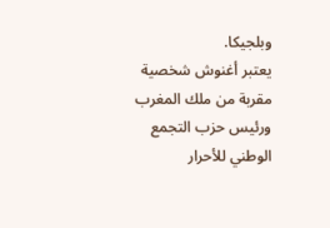وبلجيكا.
يعتبر أغنوش شخصية مقربة من ملك المغرب ورئيس حزب التجمع الوطني للأحرار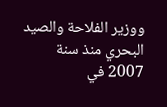ووزير الفلاحة والصيد البحري منذ سنة 2007 في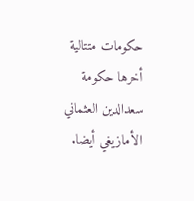حكومات متتالية أخرها حكومة سعدالدين العثماني الأمازيغي أيضا.